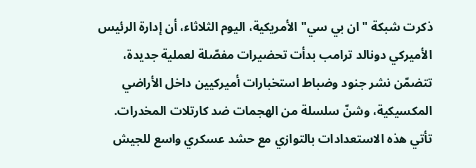ذكرت شبكة "ان بي سي" الأمريكية، اليوم الثلاثاء، أن إدارة الرئيس الأميركي دونالد ترامب بدأت تحضيرات مفصّلة لعملية جديدة، تتضمّن نشر جنود وضباط استخبارات أميركيين داخل الأراضي المكسيكية، وشنّ سلسلة من الهجمات ضد كارتلات المخدرات.
تأتي هذه الاستعدادات بالتوازي مع حشد عسكري واسع للجيش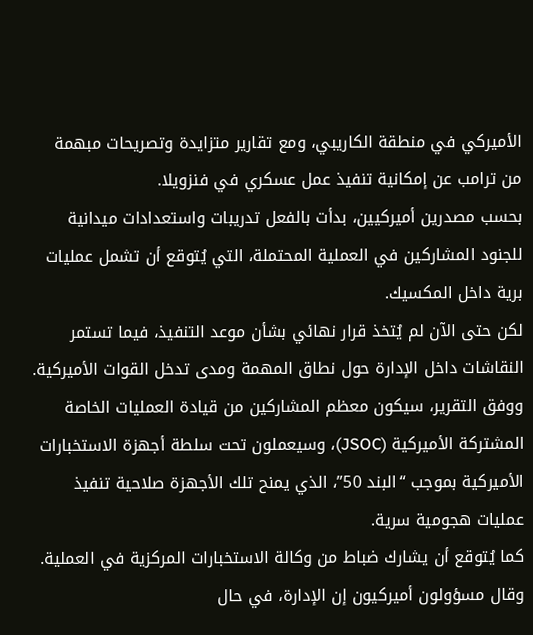الأميركي في منطقة الكاريبي، ومع تقارير متزايدة وتصريحات مبهمة من ترامب عن إمكانية تنفيذ عمل عسكري في فنزويلا.
بحسب مصدرين أميركيين، بدأت بالفعل تدريبات واستعدادات ميدانية للجنود المشاركين في العملية المحتملة، التي يُتوقع أن تشمل عمليات برية داخل المكسيك.
لكن حتى الآن لم يُتخذ قرار نهائي بشأن موعد التنفيذ، فيما تستمر النقاشات داخل الإدارة حول نطاق المهمة ومدى تدخل القوات الأميركية.
ووفق التقرير، سيكون معظم المشاركين من قيادة العمليات الخاصة المشتركة الأميركية (JSOC)، وسيعملون تحت سلطة أجهزة الاستخبارات الأميركية بموجب “البند 50”، الذي يمنح تلك الأجهزة صلاحية تنفيذ عمليات هجومية سرية.
كما يُتوقع أن يشارك ضباط من وكالة الاستخبارات المركزية في العملية.
وقال مسؤولون أميركيون إن الإدارة، في حال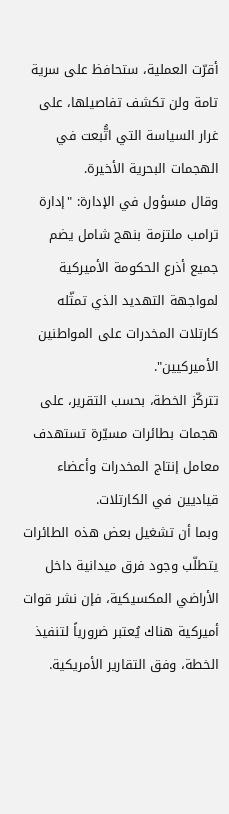أقرّت العملية، ستحافظ على سرية تامة ولن تكشف تفاصيلها، على غرار السياسة التي اتُّبعت في الهجمات البحرية الأخيرة.
وقال مسؤول في الإدارة: "إدارة ترامب ملتزمة بنهج شامل يضم جميع أذرع الحكومة الأميركية لمواجهة التهديد الذي تمثّله كارتلات المخدرات على المواطنين الأميركيين".
تتركّز الخطة، بحسب التقرير، على هجمات بطائرات مسيّرة تستهدف معامل إنتاج المخدرات وأعضاء قياديين في الكارتلات.
وبما أن تشغيل بعض هذه الطائرات يتطلّب وجود فرق ميدانية داخل الأراضي المكسيكية، فإن نشر قوات أميركية هناك يُعتبر ضرورياً لتنفيذ الخطة، وفق التقارير الأمريكية.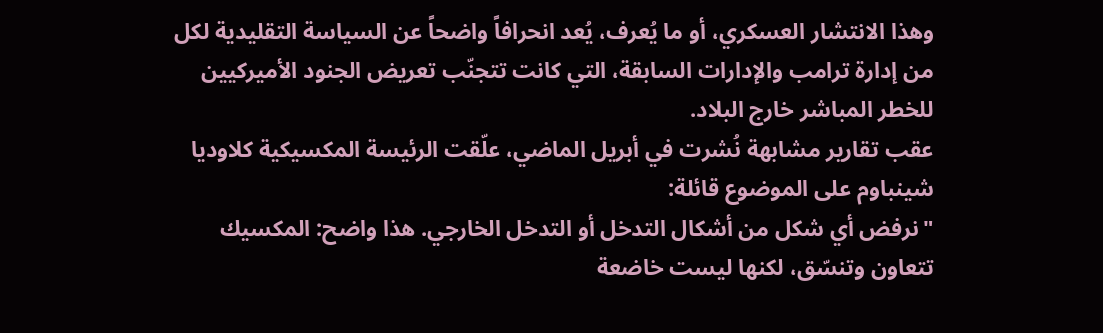وهذا الانتشار العسكري، أو ما يُعرف، يُعد انحرافاً واضحاً عن السياسة التقليدية لكل من إدارة ترامب والإدارات السابقة، التي كانت تتجنّب تعريض الجنود الأميركيين للخطر المباشر خارج البلاد.
عقب تقارير مشابهة نُشرت في أبريل الماضي، علّقت الرئيسة المكسيكية كلاوديا شينباوم على الموضوع قائلة:
"نرفض أي شكل من أشكال التدخل أو التدخل الخارجي. هذا واضح: المكسيك تتعاون وتنسّق، لكنها ليست خاضعة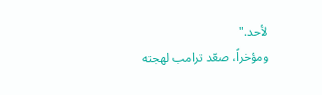لأحد."
ومؤخراً، صعّد ترامب لهجته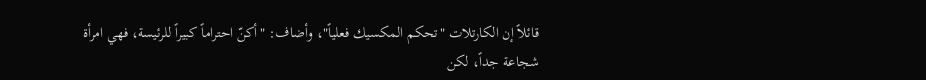قائلاً إن الكارتلات "تحكم المكسيك فعلياً"، وأضاف: "أكنّ احتراماً كبيراً للرئيسة، فهي امرأة شجاعة جداً، لكن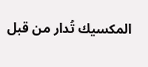المكسيك تُدار من قبل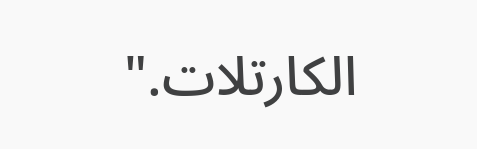الكارتلات."